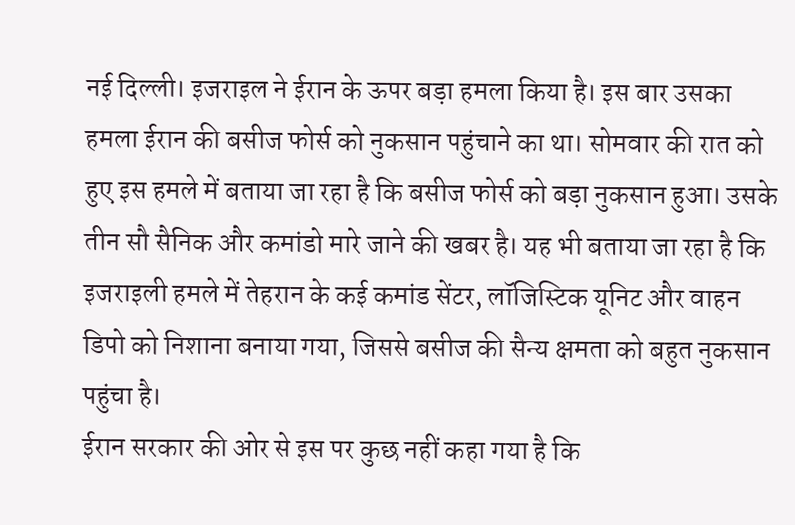नई दिल्ली। इजराइल ने ईरान के ऊपर बड़ा हमला किया है। इस बार उसका हमला ईरान की बसीज फोर्स को नुकसान पहुंचाने का था। सोमवार की रात को हुए इस हमले में बताया जा रहा है कि बसीज फोर्स को बड़ा नुकसान हुआ। उसके तीन सौ सैनिक और कमांडो मारे जाने की खबर है। यह भी बताया जा रहा है कि इजराइली हमले में तेहरान के कई कमांड सेंटर, लॉजिस्टिक यूनिट और वाहन डिपो को निशाना बनाया गया, जिससे बसीज की सैन्य क्षमता को बहुत नुकसान पहुंचा है।
ईरान सरकार की ओर से इस पर कुछ नहीं कहा गया है कि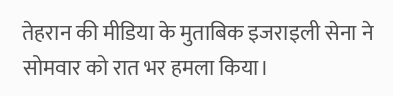तेहरान की मीडिया के मुताबिक इजराइली सेना ने सोमवार को रात भर हमला किया।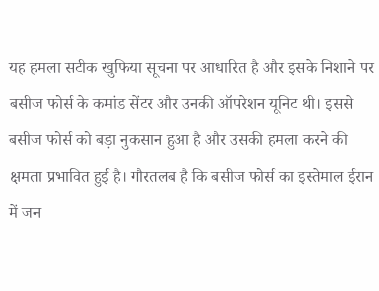यह हमला सटीक खुफिया सूचना पर आधारित है और इसके निशाने पर बसीज फोर्स के कमांड सेंटर और उनकी ऑपरेशन यूनिट थी। इससे बसीज फोर्स को बड़ा नुकसान हुआ है और उसकी हमला करने की क्षमता प्रभावित हुई है। गौरतलब है कि बसीज फोर्स का इस्तेमाल ईरान में जन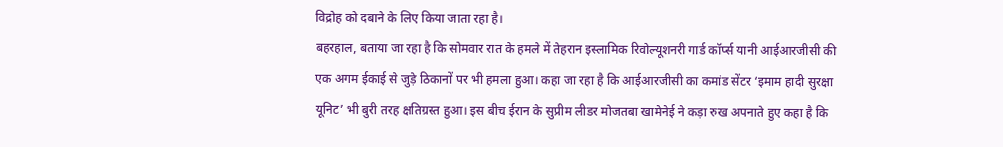विद्रोह को दबाने के लिए किया जाता रहा है।
बहरहाल, बताया जा रहा है कि सोमवार रात के हमले में तेहरान इस्लामिक रिवोल्यूशनरी गार्ड कॉर्प्स यानी आईआरजीसी की एक अगम ईकाई से जुड़े ठिकानों पर भी हमला हुआ। कहा जा रहा है कि आईआरजीसी का कमांड सेंटर ‘इमाम हादी सुरक्षा यूनिट’ भी बुरी तरह क्षतिग्रस्त हुआ। इस बीच ईरान के सुप्रीम लीडर मोजतबा खामेनेई ने कड़ा रुख अपनाते हुए कहा है कि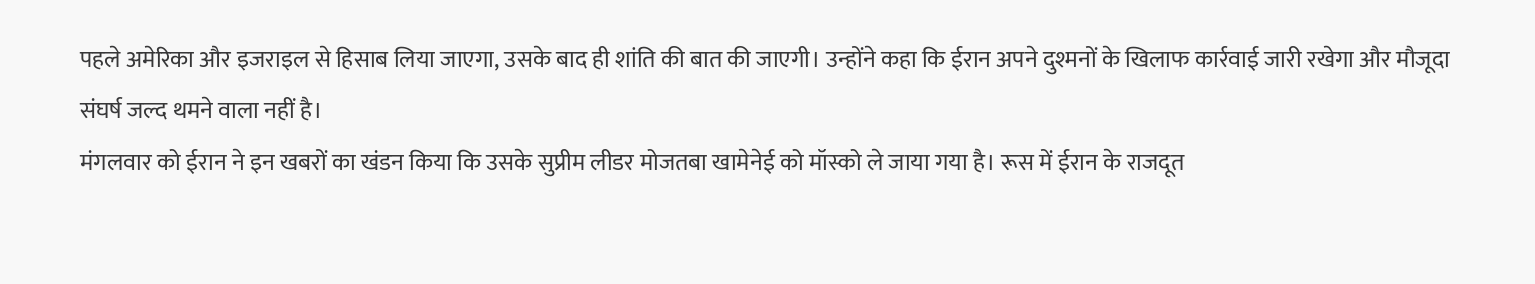पहले अमेरिका और इजराइल से हिसाब लिया जाएगा, उसके बाद ही शांति की बात की जाएगी। उन्होंने कहा कि ईरान अपने दुश्मनों के खिलाफ कार्रवाई जारी रखेगा और मौजूदा संघर्ष जल्द थमने वाला नहीं है।
मंगलवार को ईरान ने इन खबरों का खंडन किया कि उसके सुप्रीम लीडर मोजतबा खामेनेई को मॉस्को ले जाया गया है। रूस में ईरान के राजदूत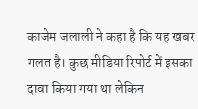काजेम जलाली ने कहा है कि यह खबर गलत है। कुछ मीडिया रिपोर्ट में इसका दावा किया गया था लेकिन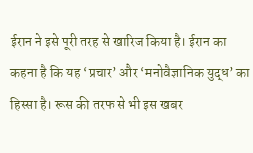ईरान ने इसे पूरी तरह से खारिज किया है। ईरान का कहना है कि यह ‘प्रचार’ और ‘मनोवैज्ञानिक युद्ध’ का हिस्सा है। रूस की तरफ से भी इस खबर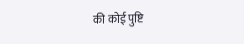की कोई पुष्टि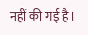नहीं की गई है।